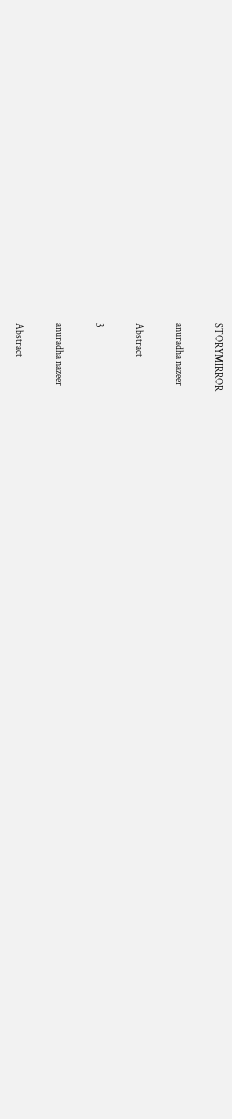STORYMIRROR

anuradha nazeer

Abstract

3

anuradha nazeer

Abstract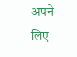अपने लिए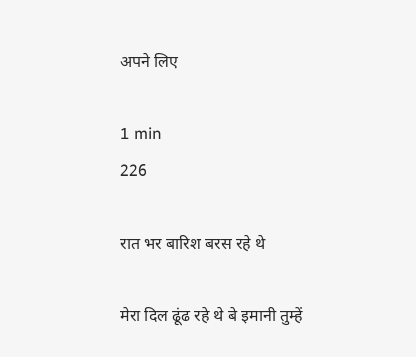अपने लिए

1 min
226

रात भर बारिश बरस रहे थे

मेरा दिल ढूंढ रहे थे बे इमानी तुम्हें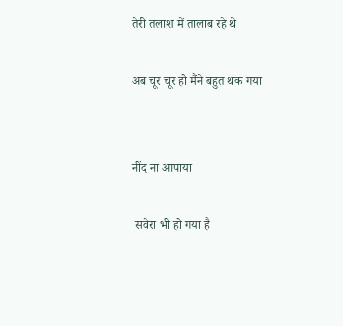तेरी तलाश में तालाब रहे थे

अब चूर चूर हो मैंने बहुत थक गया


नींद ना आपाया

 सवेरा भी हो गया है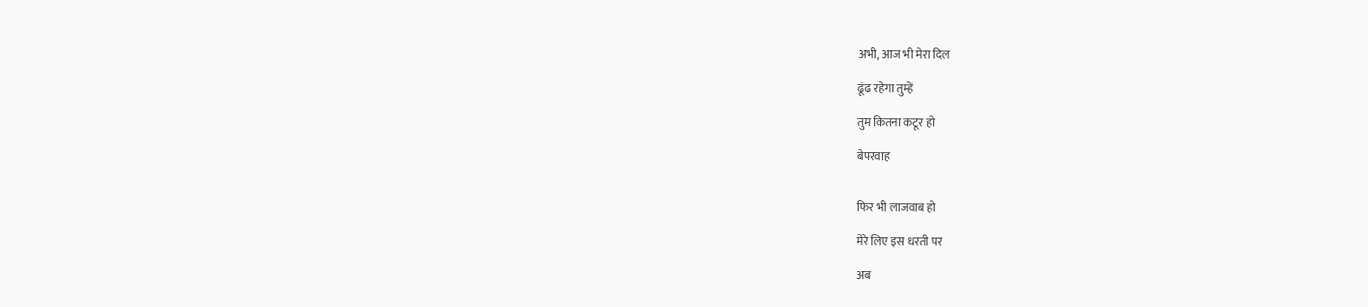अभी, आज भी मेरा दिल

ढूंढ रहेगा तुम्हें

तुम कितना कटूर हो

बेपरवाह


फिर भी लाजवाब हो

मेरे लिए इस धरती पर

अब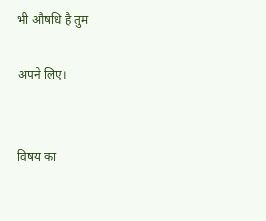भी औषधि है तुम

अपने लिए।


विषय का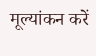मूल्यांकन करें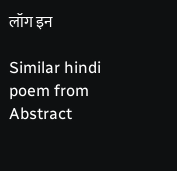लॉग इन

Similar hindi poem from Abstract